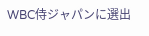WBC侍ジャパンに選出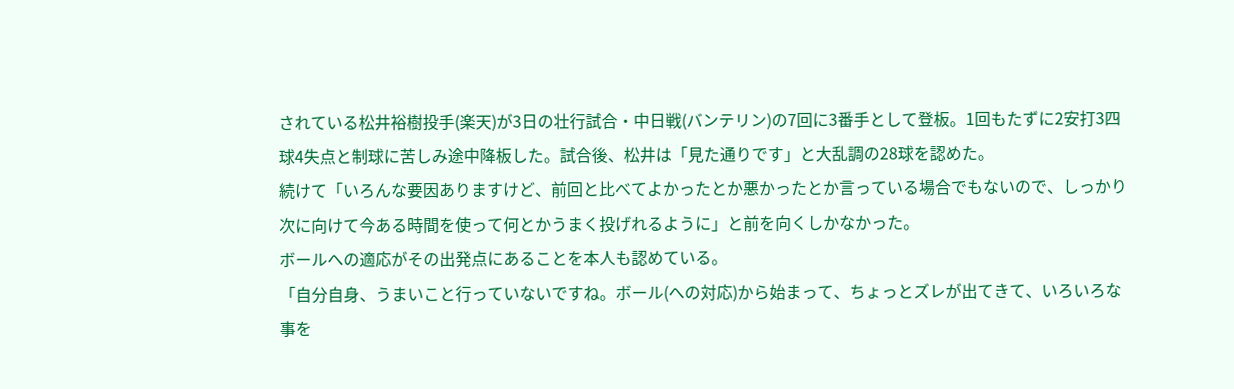されている松井裕樹投手(楽天)が3日の壮行試合・中日戦(バンテリン)の7回に3番手として登板。1回もたずに2安打3四球4失点と制球に苦しみ途中降板した。試合後、松井は「見た通りです」と大乱調の28球を認めた。
続けて「いろんな要因ありますけど、前回と比べてよかったとか悪かったとか言っている場合でもないので、しっかり次に向けて今ある時間を使って何とかうまく投げれるように」と前を向くしかなかった。
ボールへの適応がその出発点にあることを本人も認めている。
「自分自身、うまいこと行っていないですね。ボール(への対応)から始まって、ちょっとズレが出てきて、いろいろな事を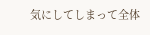気にしてしまって全体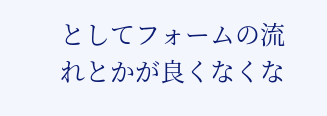としてフォームの流れとかが良くなくな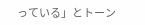っている」とトーン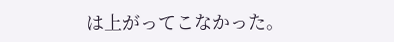は上がってこなかった。